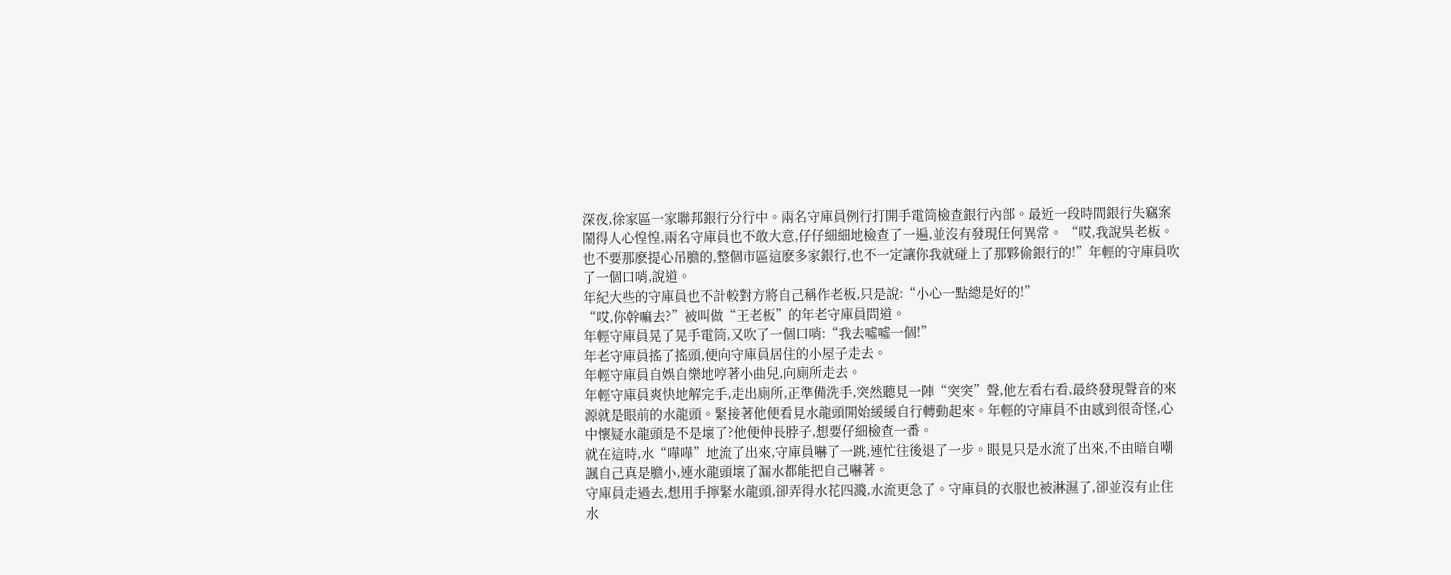深夜,徐家區一家聯邦銀行分行中。兩名守庫員例行打開手電筒檢查銀行內部。最近一段時間銀行失竊案鬧得人心惶惶,兩名守庫員也不敢大意,仔仔細細地檢查了一遍,並沒有發現任何異常。 “哎,我說吳老板。也不要那麽提心吊膽的,整個市區這麽多家銀行,也不一定讓你我就碰上了那夥偷銀行的!”年輕的守庫員吹了一個口哨,說道。
年紀大些的守庫員也不計較對方將自己稱作老板,只是說:“小心一點總是好的!”
“哎,你幹嘛去?”被叫做“王老板”的年老守庫員問道。
年輕守庫員晃了晃手電筒,又吹了一個口哨:“我去噓噓一個!”
年老守庫員搖了搖頭,便向守庫員居住的小屋子走去。
年輕守庫員自娛自樂地哼著小曲兒,向廁所走去。
年輕守庫員爽快地解完手,走出廁所,正準備洗手,突然聽見一陣“突突”聲,他左看右看,最終發現聲音的來源就是眼前的水龍頭。緊接著他便看見水龍頭開始緩緩自行轉動起來。年輕的守庫員不由感到很奇怪,心中懷疑水龍頭是不是壞了?他便伸長脖子,想要仔細檢查一番。
就在這時,水“嘩嘩”地流了出來,守庫員嚇了一跳,連忙往後退了一步。眼見只是水流了出來,不由暗自嘲諷自己真是膽小,連水龍頭壞了漏水都能把自己嚇著。
守庫員走過去,想用手擰緊水龍頭,卻弄得水花四濺,水流更急了。守庫員的衣服也被淋濕了,卻並沒有止住水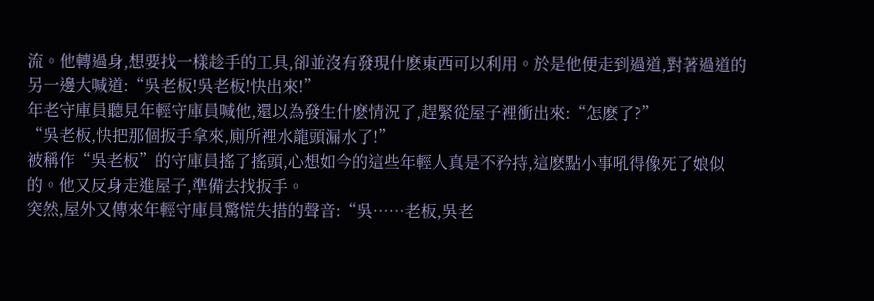流。他轉過身,想要找一樣趁手的工具,卻並沒有發現什麽東西可以利用。於是他便走到過道,對著過道的另一邊大喊道:“吳老板!吳老板!快出來!”
年老守庫員聽見年輕守庫員喊他,還以為發生什麽情況了,趕緊從屋子裡衝出來:“怎麽了?”
“吳老板,快把那個扳手拿來,廁所裡水龍頭漏水了!”
被稱作“吳老板”的守庫員搖了搖頭,心想如今的這些年輕人真是不矜持,這麽點小事吼得像死了娘似的。他又反身走進屋子,準備去找扳手。
突然,屋外又傳來年輕守庫員驚慌失措的聲音:“吳……老板,吳老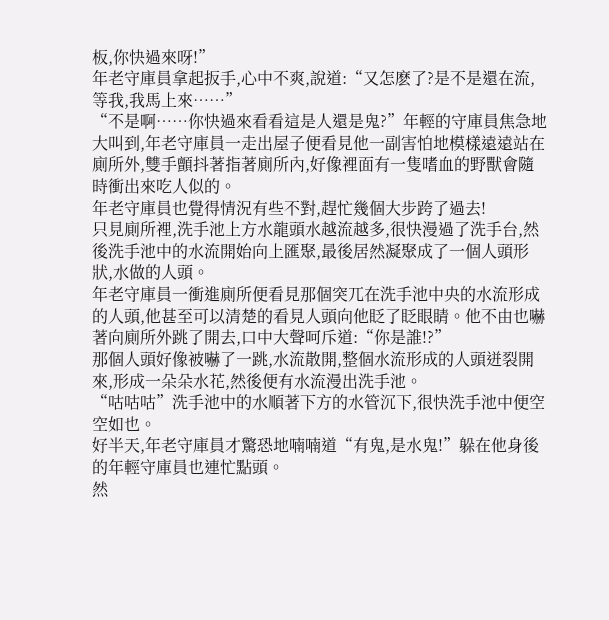板,你快過來呀!”
年老守庫員拿起扳手,心中不爽,說道:“又怎麽了?是不是還在流,等我,我馬上來……”
“不是啊……你快過來看看這是人還是鬼?”年輕的守庫員焦急地大叫到,年老守庫員一走出屋子便看見他一副害怕地模樣遠遠站在廁所外,雙手顫抖著指著廁所內,好像裡面有一隻嗜血的野獸會隨時衝出來吃人似的。
年老守庫員也覺得情況有些不對,趕忙幾個大步跨了過去!
只見廁所裡,洗手池上方水龍頭水越流越多,很快漫過了洗手台,然後洗手池中的水流開始向上匯聚,最後居然凝聚成了一個人頭形狀,水做的人頭。
年老守庫員一衝進廁所便看見那個突兀在洗手池中央的水流形成的人頭,他甚至可以清楚的看見人頭向他眨了眨眼睛。他不由也嚇著向廁所外跳了開去,口中大聲呵斥道:“你是誰!?”
那個人頭好像被嚇了一跳,水流散開,整個水流形成的人頭迸裂開來,形成一朵朵水花,然後便有水流漫出洗手池。
“咕咕咕”洗手池中的水順著下方的水管沉下,很快洗手池中便空空如也。
好半天,年老守庫員才驚恐地喃喃道“有鬼,是水鬼!”躲在他身後的年輕守庫員也連忙點頭。
然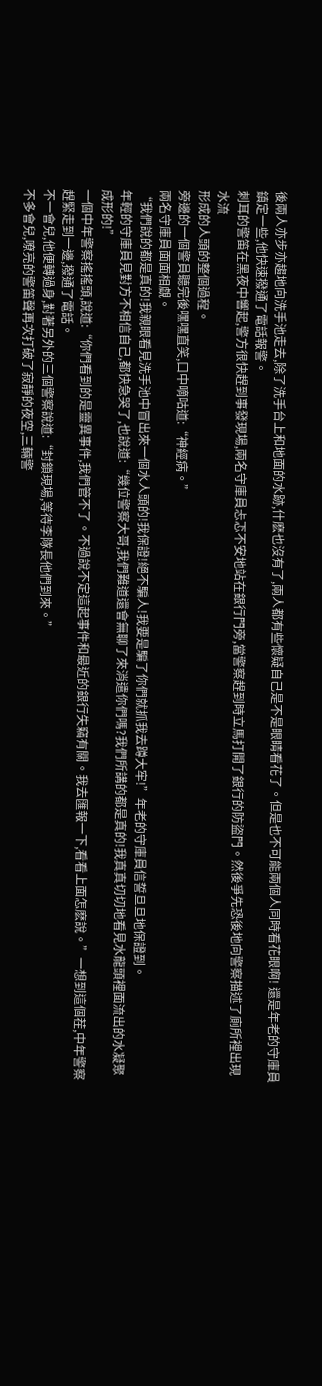後兩人亦步亦趨地向洗手池走去,除了洗手台上和地面的水跡,什麽也沒有了,兩人都有些懷疑自己是不是眼睛看花了。但是也不可能兩個人同時看花眼啊! 還是年老的守庫員鎮定一些,他快速撥通了電話報警。
刺耳的警笛在黑夜中響起,警方很快趕到事發現場,兩名守庫員忐忑不安地站在銀行門旁,當警察趕到時立馬打開了銀行的防盜門。然後爭先恐後地向警察描述了廁所裡出現水流
形成的人頭的整個過程。
旁邊的一個警員聽完後嘿嘿直笑,口中嘀咕道:“神經病。”
兩名守庫員面面相覷。
“我們說的都是真的!我親眼看見洗手池中冒出來一個水人頭的!我保證!絕不騙人!我要是騙了你們就抓我去蹲大牢!”年老的守庫員信誓旦旦地保證到。
年輕的守庫員見對方不相信自己,都快急哭了,也說道:“幾位警察大哥,我們難道還會無聊了來消遣你們嗎?我們所講的都是真的!我真真切切地看見水龍頭裡面流出的水凝聚成形的!”
一個中年警察搖搖頭,說道:“你們看到的是靈異事件,我們管不了。不過說不定這起事件和最近的銀行失竊有關。我去匯報一下,看看上面怎麽說。”一想到這個茬,中年警察趕緊走到一邊,撥通了電話。
不一會兒,他便轉過身,對著另外的三個警察說道:“封鎖現場,等待李隊長他們到來。”
不多會兒,嘹亮的警笛聲再次打破了寂靜的夜空,三輛警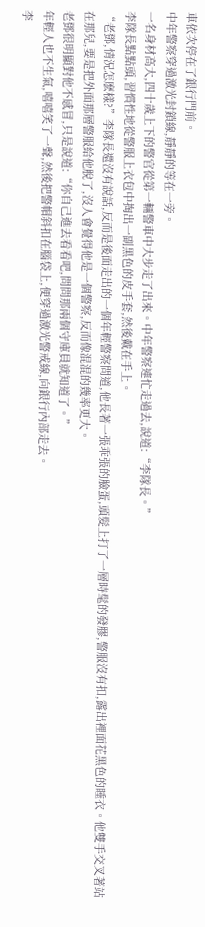車依次停在了銀行門前。
中年警察穿過激光封鎖線,靜靜的等在一旁。
一名身材高大,四十歲上下的警官從第一輛警車中大步走了出來。中年警察連忙走過去,說道:“李隊長。”
李隊長點點頭,習慣性地從警服上衣包中掏出一副黑色的皮手套,然後戴在手上。
“老鄧,情況怎麽樣?”李隊長還沒有說話,反而是後面走出的一個年輕警察問道,他長著一張乖張的臉蛋,頭髮上打了一層時髦的發膠,警服沒有扣,露出裡面花黑色的睡衣。他雙手交叉著站在那兒,要是把外面那層警服給他脫了,沒人會覺得他是一個警察,反而像混混的幾率更大。
老鄧很明顯對他不感冒,只是說道:“你自己進去看看吧,問問那兩個守庫員就知道了。”
年輕人也不生氣,嘻嘻笑了一聲,然後把警帽斜扣在腦袋上,便穿過激光警戒線,向銀行內部走去。
李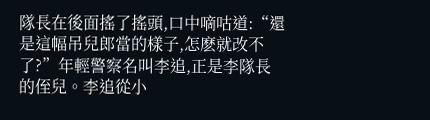隊長在後面搖了搖頭,口中嘀咕道:“還是這幅吊兒郎當的樣子,怎麽就改不了?”年輕警察名叫李追,正是李隊長的侄兒。李追從小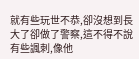就有些玩世不恭,卻沒想到長大了卻做了警察,這不得不說有些諷刺,像他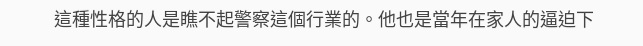這種性格的人是瞧不起警察這個行業的。他也是當年在家人的逼迫下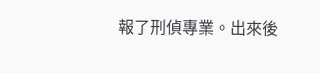報了刑偵專業。出來後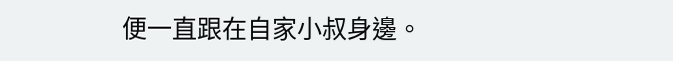便一直跟在自家小叔身邊。